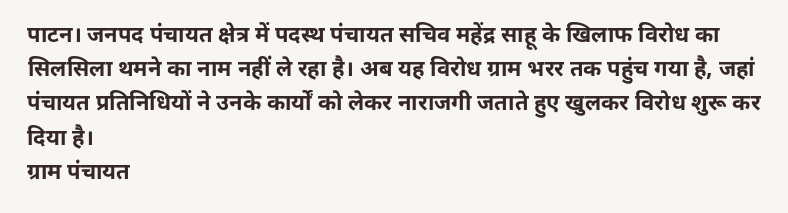पाटन। जनपद पंचायत क्षेत्र में पदस्थ पंचायत सचिव महेंद्र साहू के खिलाफ विरोध का सिलसिला थमने का नाम नहीं ले रहा है। अब यह विरोध ग्राम भरर तक पहुंच गया है, जहां पंचायत प्रतिनिधियों ने उनके कार्यों को लेकर नाराजगी जताते हुए खुलकर विरोध शुरू कर दिया है।
ग्राम पंचायत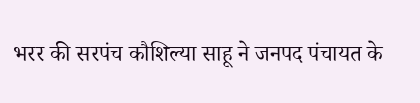भरर की सरपंच कौशिल्या साहू ने जनपद पंचायत के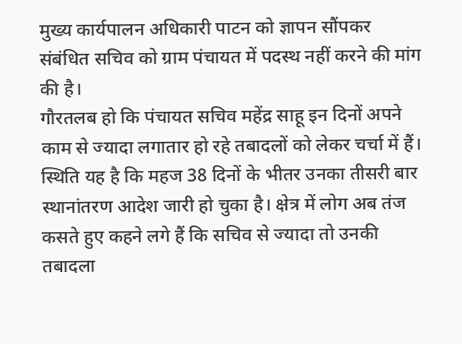मुख्य कार्यपालन अधिकारी पाटन को ज्ञापन सौंपकर संबंधित सचिव को ग्राम पंचायत में पदस्थ नहीं करने की मांग की है।
गौरतलब हो कि पंचायत सचिव महेंद्र साहू इन दिनों अपने काम से ज्यादा लगातार हो रहे तबादलों को लेकर चर्चा में हैं। स्थिति यह है कि महज 38 दिनों के भीतर उनका तीसरी बार स्थानांतरण आदेश जारी हो चुका है। क्षेत्र में लोग अब तंज कसते हुए कहने लगे हैं कि सचिव से ज्यादा तो उनकी तबादला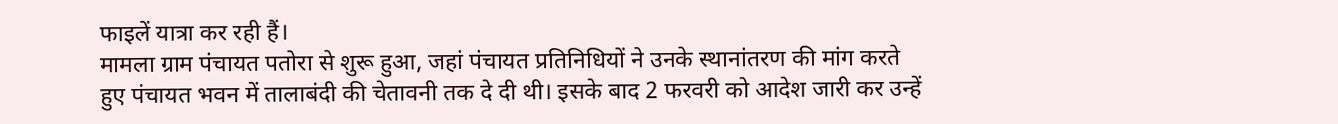फाइलें यात्रा कर रही हैं।
मामला ग्राम पंचायत पतोरा से शुरू हुआ, जहां पंचायत प्रतिनिधियों ने उनके स्थानांतरण की मांग करते हुए पंचायत भवन में तालाबंदी की चेतावनी तक दे दी थी। इसके बाद 2 फरवरी को आदेश जारी कर उन्हें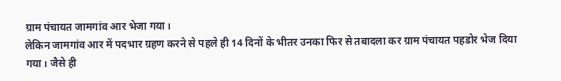ग्राम पंचायत जामगांव आर भेजा गया।
लेकिन जामगांव आर में पदभार ग्रहण करने से पहले ही 14 दिनों के भीतर उनका फिर से तबादला कर ग्राम पंचायत पहडोर भेज दिया गया। जैसे ही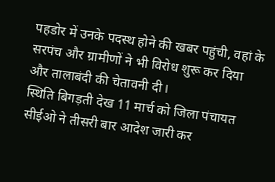पहडोर में उनके पदस्थ होने की खबर पहुंची, वहां के सरपंच और ग्रामीणों ने भी विरोध शुरू कर दिया और तालाबंदी की चेतावनी दी।
स्थिति बिगड़ती देख 11 मार्च को जिला पंचायत सीईओ ने तीसरी बार आदेश जारी कर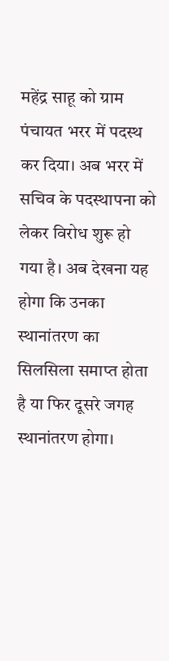महेंद्र साहू को ग्राम पंचायत भरर में पदस्थ कर दिया। अब भरर में सचिव के पदस्थापना को लेकर विरोध शुरू हो गया है। अब देखना यह होगा कि उनका स्थानांतरण का सिलसिला समाप्त होता है या फिर दूसरे जगह स्थानांतरण होगा।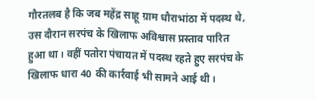गौरतलब है कि जब महेंद्र साहू ग्राम धौराभांठा में पदस्थ थे, उस दौरान सरपंच के खिलाफ अविश्वास प्रस्ताव पारित हुआ था। वहीं पतोरा पंचायत में पदस्थ रहते हुए सरपंच के खिलाफ धारा 40 की कार्रवाई भी सामने आई थी।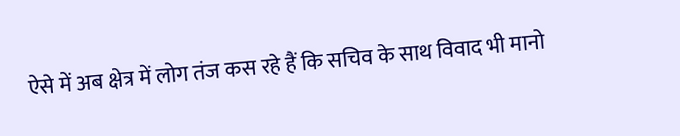ऐसे में अब क्षेत्र में लोग तंज कस रहे हैं कि सचिव के साथ विवाद भी मानो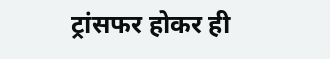ट्रांसफर होकर ही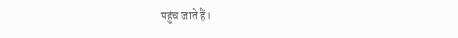पहुंच जाते हैं।